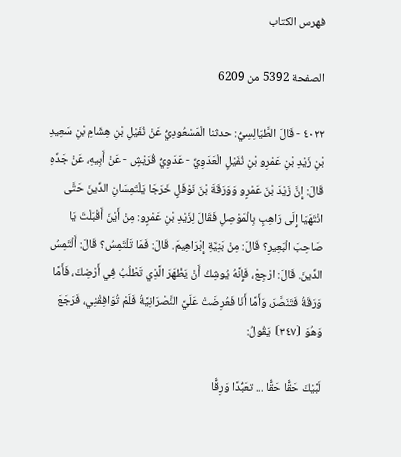فهرس الكتاب

الصفحة 5392 من 6209

٤٠٢٢ - قَالَ الطَّيَالِسِيُّ: حدثنا الْمَسْعُودِيُّ عَنْ نُفَيْلِ بْنِ هِشَامِ بْنِ سَعِيدِ بْنِ زَيْدِ بْنِ عَمْرِو بْنِ نُفَيْلٍ الْعَدَوِيِّ - عَدَوِيُّ قُرَيْشٍ - عَنْ أَبِيهِ، عَنْ جَدِّهِ قَالَ: إِنَّ زَيْدَ بْنَ عَمْرٍو وَوَرَقَةَ بْنَ نَوْفَلٍ خَرَجَا يَلْتَمِسَانِ الدِّينَ حَتَّى انْتَهَيَا إِلَى رَاهِبٍ بِالْمَوْصِلِ فَقَالَ لِزَيْدِ بْنِ عَمْرٍو: مِنْ أَيْنَ أَقْبَلْتَ يَا صَاحِبَ الْبَعِيرِ؟ قَالَ: مِنْ بَنِيَّةِ إِبْرَاهِيمَ. قَالَ: فَمَا تَلْتَمِسُ؟ قَالَ: أَلْتَمِسُ الدِّينَ. قَالَ: ارْجِعْ، فَإِنَّهُ يُوشِكُ أَنْ يَظْهَرَ الَّذِي تَطْلُبُ فِي أَرْضِكَ، فَأَمَّا وَرَقَةُ فَتَنَصَّرَ، وَأَمَّا أَنَا فَعُرِضَتْ عَلَيَّ النَّصْرَانِيَّةُ فَلَمْ تُوَافِقْنِي، فَرَجَعَ وَهُوَ ⦗٣٤٧⦘ يَقُولُ:

لَبَّيْكَ حَقًّا حَقًّا ... تعَبُّدًا وَرِقًّا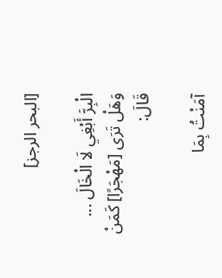[البحر الرجز]

الْبِرَّ أَبْغِي لَا الْخَالَ ... وَهَلْ تَرَى [مَهْجَرًا] كَمَنْ قَالَ:

آمَنْتُ بِمَا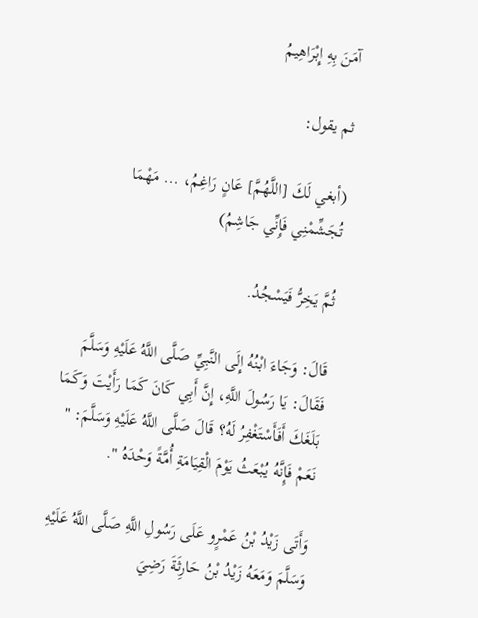آمَنَ بِهِ إِبْرَاهِيمُ

ثم يقول:

(أبغي لَكَ [اللَّهُمَّ] عَانٍ رَاغِمُ، ... مَهْمَا تُجَشِّمْنِي فَإِنِّي جَاشِمُ)

ثُمَّ يَخِرُّ فَيَسْجُدُ.

قَالَ: وَجَاءَ ابْنُهُ إِلَى النَّبِيِّ صَلَّى اللَّهُ عَلَيْهِ وَسَلَّمَ فَقَالَ: يَا رَسُولَ اللَّهِ، إِنَّ أَبِي كَانَ كَمَا رَأَيْتَ وَكَمَا بَلَغَكَ أَفَأَسْتَغْفِرُ لَهُ؟ قَالَ صَلَّى اللَّهُ عَلَيْهِ وَسَلَّمَ: " نَعَمْ فَإِنَّهُ يُبْعَثُ يَوْمَ الْقِيَامَةِ أُمَّةً وَحْدَهُ ".

وَأَتَى زَيْدُ بْنُ عَمْرٍو عَلَى رَسُولِ اللَّهِ صَلَّى اللَّهُ عَلَيْهِ وَسَلَّمَ وَمَعَهُ زَيْدُ بْنُ حَارِثَةَ رَضِيَ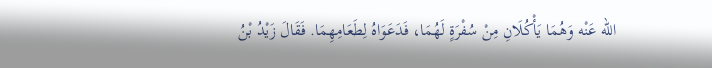الله عَنْه وَهُمَا يَأْكُلَانِ مِنْ سُفْرَةٍ لَهُمَا، فَدَعَوَاهُ لِطَعَامِهِمَا. فَقَالَ زَيْدُ بْنُ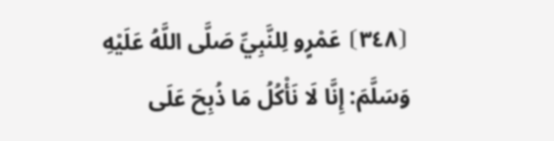⦗٣٤٨⦘ عَمْرٍو لِلنَّبِيِّ صَلَّى اللَّهُ عَلَيْهِ وَسَلَّمَ: إِنَّا لَا نَأْكُلُ مَا ذُبِحَ عَلَى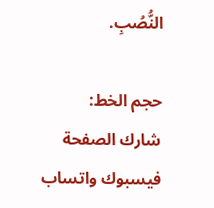النُّصُبِ.

حجم الخط:
شارك الصفحة
فيسبوك واتساب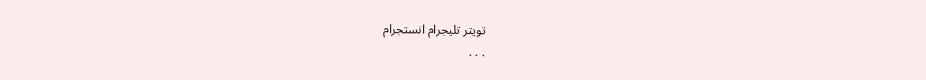تويتر تليجرام انستجرام
. . .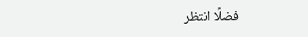فضلًا انتظر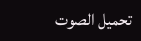تحميل الصوت